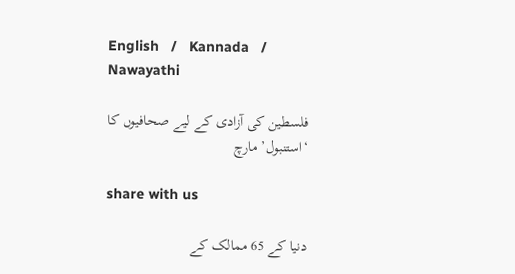English   /   Kannada   /   Nawayathi

فلسطین کی آزادی کے لیے صحافیوں کا ‘استنبول’ مارچ

share with us

دنیا کے 65 ممالک کے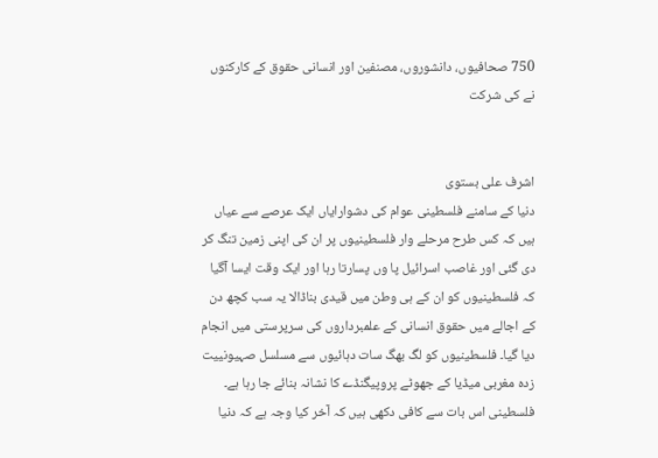750 صحافیوں، دانشوروں، مصنفین اور انسانی حقوق کے کارکنوں نے کی شرکت


اشرف علی بستوی
دنیا کے سامنے فلسطینی عوام کی دشوارایاں ایک عرصے سے عیاں ہیں کہ کس طرح مرحلے وار فلسطینیوں پر ان کی اپنی زمین تنگ کر دی گئی اور غاصب اسرائیل پا وں پسارتا رہا اور ایک وقت ایسا آگیا کہ فلسطینیوں کو ان کے ہی وطن میں قیدی بناڈالا یہ سب کچھ دن کے اجالے میں حقوق انسانی کے علمبرداروں کی سرپرستی میں انجام دیا گیا۔ فلسطینیوں کو لگ بھگ سات دہائیوں سے مسلسل صہیونییت زدہ مغربی میڈیا کے جھوٹے پروپیگنڈے کا نشانہ بنائے جا رہا ہے۔ فلسطینی اس بات سے کافی دکھی ہیں کہ آخر کیا وجہ ہے کہ دنیا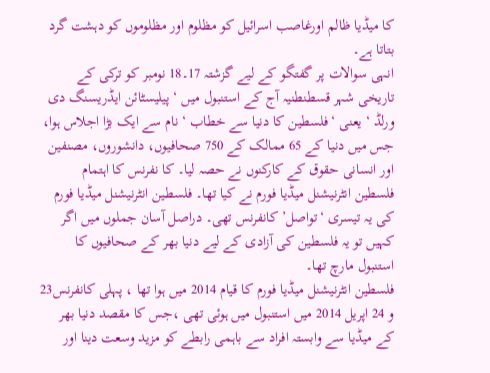کا میڈیا ظالم اورغاصب اسرائیل کو مظلوم اور مظلوموں کو دہشت گرد بتاتا ہے۔
انہی سوالات پر گفتگو کے لیے گزشتہ 17۔18 نومبر کو ترکی کے تاریخی شہر قسطنطنیہ آج کے استنبول میں ‘ پیلیسٹائن ایڈریسنگ دی ورلڈ ‘ یعنی ‘فلسطین کا دنیا سے خطاب ‘ نام سے ایک بڑا اجلاس ہوا، جس میں دنیا کے 65 ممالک کے 750 صحافیوں، دانشوروں، مصنفین اور انسانی حقوق کے کارکنوں نے حصہ لیا۔ کا نفرنس کا اہتمام فلسطین انٹرنیشنل میڈیا فورم نے کیا تھا۔ فلسطین انٹرنیشنل میڈیا فورم کی یہ تیسری ‘تواصل’ کانفرنس تھی۔ دراصل آسان جملوں میں اگر کہیں تو یہ فلسطین کی آزادی کے لیے دنیا بھر کے صحافیوں کا استنبول مارچ تھا۔
فلسطین انٹرنیشنل میڈیا فورم کا قیام 2014 میں ہوا تھا ، پہلی کانفرنس23 و 24 اپریل 2014 میں استنبول میں ہوئی تھی ،جس کا مقصد دنیا بھر کے میڈیا سے وابستہ افراد سے باہمی رابطے کو مزید وسعت دینا اور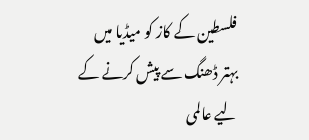فلسطین کے کاز کو میڈیا میں بہتر ڈھنگ سے پیش کرنے کے لیے عالمی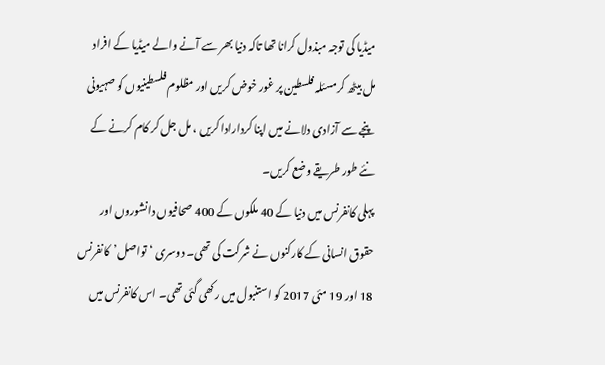میڈیا کی توجہ مبذول کرانا تھا تاکہ دنیا بھر سے آنے والے میڈیا کے افراد مل بیٹھ کرمسئلہ فلسطین پر غور خوض کریں اور مظلوم فلسطینیوں کو صہیونی پنجے سے آزادی دلانے میں اپنا کردارادا کریں ، مل جل کر کام کرنے کے نئے طور طریقے وضع کریں۔
پہلی کانفرنس میں دنیا کے 40 ملکوں کے 400 صحافیوں دانشوروں اور حقوق انسانی کے کارکنوں نے شرکت کی تھی۔ دوسری ‘تواصل’کانفرنس 18 اور 19 مئی 2017 کو استنبول میں رکھی گئی تھی۔ اس کانفرنس میں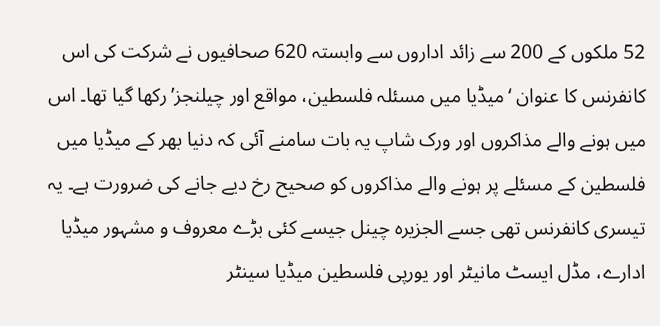52 ملکوں کے 200 سے زائد اداروں سے وابستہ 620 صحافیوں نے شرکت کی اس کانفرنس کا عنوان ‘میڈیا میں مسئلہ فلسطین، مواقع اور چیلنجز’ رکھا گیا تھا۔ اس میں ہونے والے مذاکروں اور ورک شاپ یہ بات سامنے آئی کہ دنیا بھر کے میڈیا میں فلسطین کے مسئلے پر ہونے والے مذاکروں کو صحیح رخ دیے جانے کی ضرورت ہے۔ یہ تیسری کانفرنس تھی جسے الجزیرہ چینل جیسے کئی بڑے معروف و مشہور میڈیا ادارے، مڈل ایسٹ مانیٹر اور یورپی فلسطین میڈیا سینٹر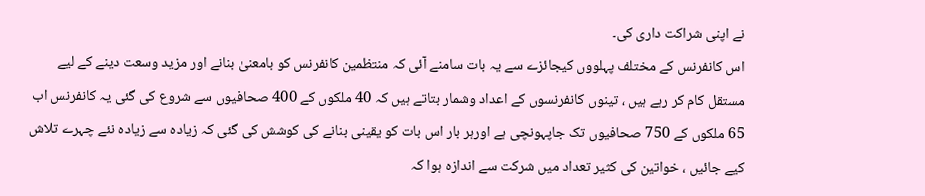نے اپنی شراکت داری کی۔
اس کانفرنس کے مختلف پہلووں کیجائزے سے یہ بات سامنے آئی کہ منتظمین کانفرنس کو بامعنیٰ بنانے اور مزید وسعت دینے کے لیے مستقل کام کر رہے ہیں ، تینوں کانفرنسوں کے اعداد وشمار بتاتے ہیں کہ 40 ملکوں کے 400 صحافیوں سے شروع کی گئی یہ کانفرنس اب 65 ملکوں کے 750 صحافیوں تک جاپہونچی ہے اورہر بار اس بات کو یقینی بنانے کی کوشش کی گئی کہ زیادہ سے زیادہ نئے چہرے تلاش کیے جائیں ، خواتین کی کثیر تعداد میں شرکت سے اندازہ ہوا کہ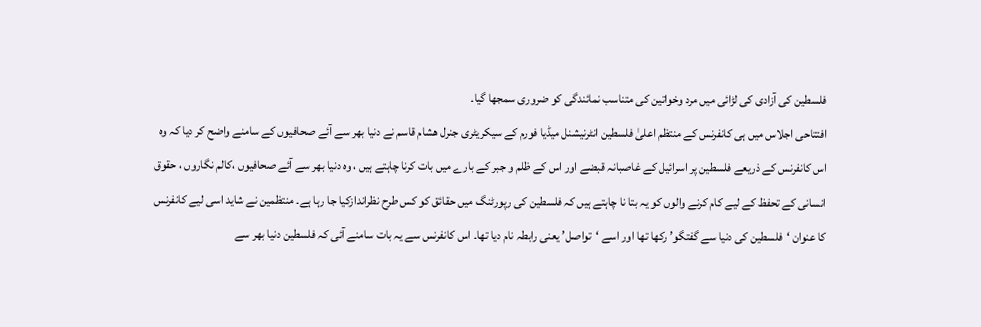فلسطین کی آزادی کی لڑائی میں مرد وخواتین کی متناسب نمائندگی کو ضروری سمجھا گیا۔
افتتاحی اجلاس میں ہی کانفرنس کے منتظم اعلیٰ فلسطین انٹرنیشنل میڈیا فورم کے سیکریٹری جنرل ھشام قاسم نے دنیا بھر سے آئے صحافیوں کے سامنے واضح کر دیا کہ وہ اس کانفرنس کے ذریعے فلسطین پر اسرائیل کے غاصبانہ قبضے اور اس کے ظلم و جبر کے بارے میں بات کرنا چاہتے ہیں ، وہ دنیا بھر سے آئے صحافیوں ،کالم نگاروں ، حقوق انسانی کے تحفظ کے لیے کام کرنے والوں کو یہ بتا نا چاہتے ہیں کہ فلسطین کی رپورٹنگ میں حقائق کو کس طرح نظراندازکیا جا رہا ہے۔ منتظمین نے شاید اسی لیے کانفرنس کا عنوان ‘فلسطین کی دنیا سے گفتگو’ رکھا تھا اور اسے ‘تواصل’ یعنی رابطہ نام دیا تھا۔ اس کانفرنس سے یہ بات سامنے آئی کہ فلسطین دنیا بھر سے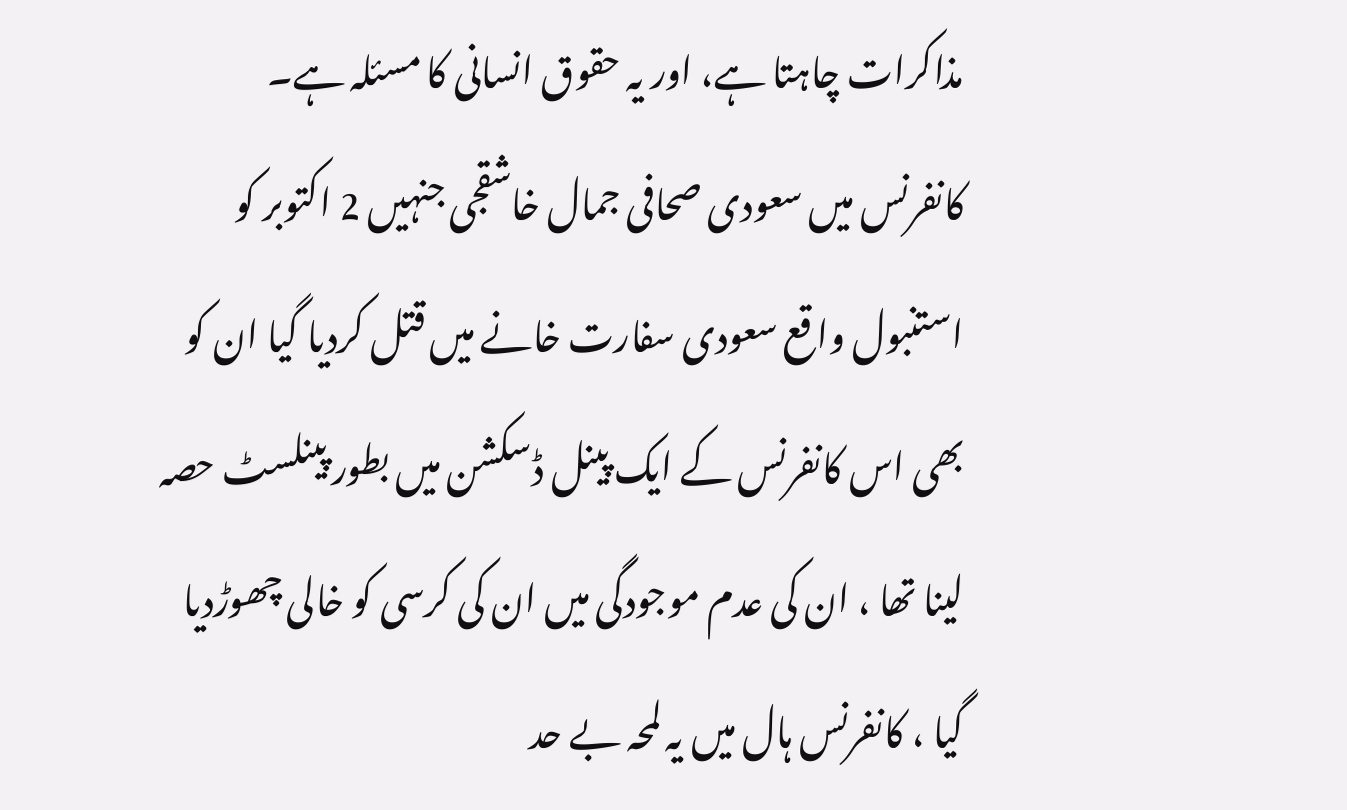مذاکرات چاہتا ہے، اور یہ حقوق انسانی کا مسئلہ ہے۔
کانفرنس میں سعودی صحافی جمال خاشقجی جنہیں 2 اکتوبر کو استنبول واقع سعودی سفارت خانے میں قتل کردیا گیا ان کو بھی اس کانفرنس کے ایک پینل ڈسکشن میں بطور پینلسٹ حصہ لینا تھا ، ان کی عدم موجودگی میں ان کی کرسی کو خالی چھوڑدیا گیا ، کانفرنس ہال میں یہ لمحہ بے حد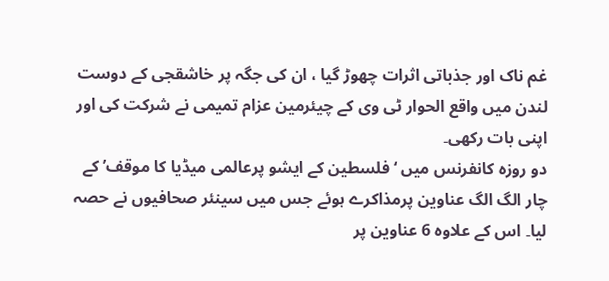غم ناک اور جذباتی اثرات چھوڑ گیا ، ان کی جگہ پر خاشقجی کے دوست لندن میں واقع الحوار ٹی وی کے چیئرمین عزام تمیمی نے شرکت کی اور اپنی بات رکھی۔
دو روزہ کانفرنس میں ‘فلسطین کے ایشو پرعالمی میڈیا کا موقف’ کے چار الگ الگ عناوین پرمذاکرے ہوئے جس میں سینئر صحافیوں نے حصہ لیا۔ اس کے علاوہ 6 عناوین پر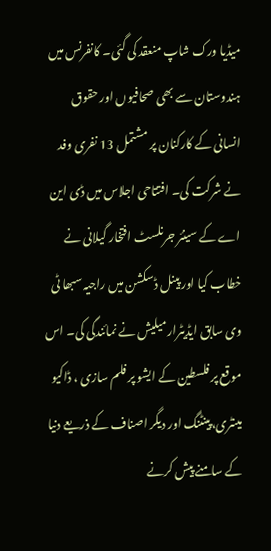میڈیا ورک شاپ منعقد کی گئی۔ کانفرنس میں ہندوستان سے بھی صحافیوں اور حقوق انسانی کے کارکنان پر مشتمل 13 نفری وفد نے شرکت کی۔ افتتاحی اجلاس میں ڈی این اے کے سینئر جرنلسٹ افتخار گیلانی نے خطاب کیا اور پینل ڈسکشن میں راجیہ سبھا ٹی وی سابق ایڈیٹرارمیلیش نے نمائندگی کی۔ اس موقع پر فلسطین کے ایشو پر فلم سازی ، ڈاکیو مینٹری،پینٹنگ اور دیگر اصناف کے ذریعے دنیا کے سامنے پیش کرنے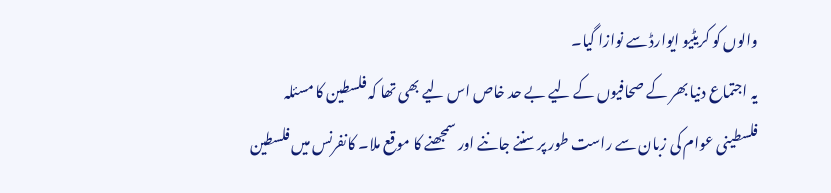والوں کو کریٹیو ایوارڈ سے نوازا گیا۔
یہ اجتماع دنیا بھر کے صحافیوں کے لیے بے حد خاص اس لیے بھی تھا کہ فلسطین کا مسئلہ فلسطینی عوام کی زبان سے راست طور پر سننے جاننے اور سمجھنے کا موقع ملا۔ کانفرنس میں فلسطین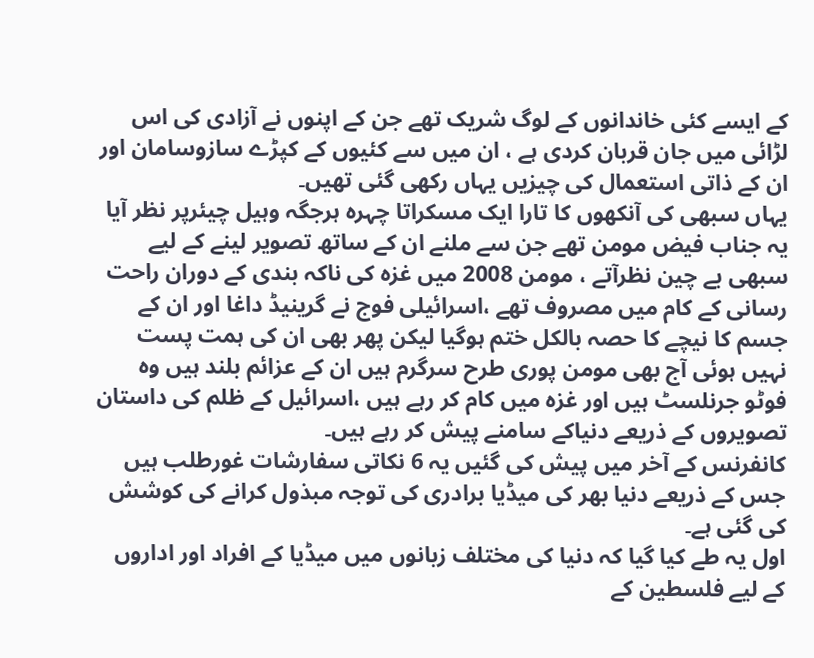کے ایسے کئی خاندانوں کے لوگ شریک تھے جن کے اپنوں نے آزادی کی اس لڑائی میں جان قربان کردی ہے ، ان میں سے کئیوں کے کپڑے سازوسامان اور ان کے ذاتی استعمال کی چیزیں یہاں رکھی گئی تھیں۔
یہاں سبھی کی آنکھوں کا تارا ایک مسکراتا چہرہ ہرجگہ وہیل چیئرپر نظر آیا یہ جناب فیض مومن تھے جن سے ملنے ان کے ساتھ تصویر لینے کے لیے سبھی بے چین نظرآتے ، مومن 2008 میں غزہ کی ناکہ بندی کے دوران راحت رسانی کے کام میں مصروف تھے ،اسرائیلی فوج نے گرینیڈ داغا اور ان کے جسم کا نیچے کا حصہ بالکل ختم ہوگیا لیکن پھر بھی ان کی ہمت پست نہیں ہوئی آج بھی مومن پوری طرح سرگرم ہیں ان کے عزائم بلند ہیں وہ فوٹو جرنلسٹ ہیں اور غزہ میں کام کر رہے ہیں ،اسرائیل کے ظلم کی داستان تصویروں کے ذریعے دنیاکے سامنے پیش کر رہے ہیں۔
کانفرنس کے آخر میں پیش کی گئیں یہ 6 نکاتی سفارشات غورطلب ہیں جس کے ذریعے دنیا بھر کی میڈیا برادری کی توجہ مبذول کرانے کی کوشش کی گئی ہے۔
اول یہ طے کیا گیا کہ دنیا کی مختلف زبانوں میں میڈیا کے افراد اور اداروں کے لیے فلسطین کے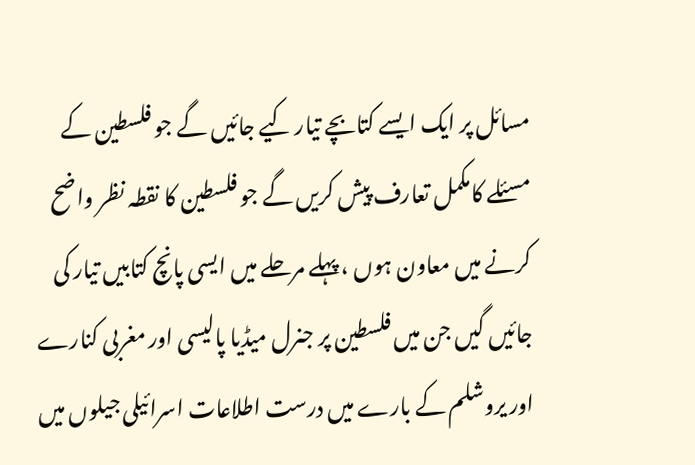مسائل پر ایک ایسے کتابچے تیار کیے جائیں گے جو فلسطین کے مسئلے کامکمل تعارف پیش کریں گے جو فلسطین کا نقطہ نظر واضح کرنے میں معاون ہوں ، پہلے مرحلے میں ایسی پانچ کتابیں تیار کی جائیں گیں جن میں فلسطین پر جنرل میڈیا پالیسی اور مغربی کنارے اور یروشلم کے بارے میں درست اطلاعات اسرائیلی جیلوں میں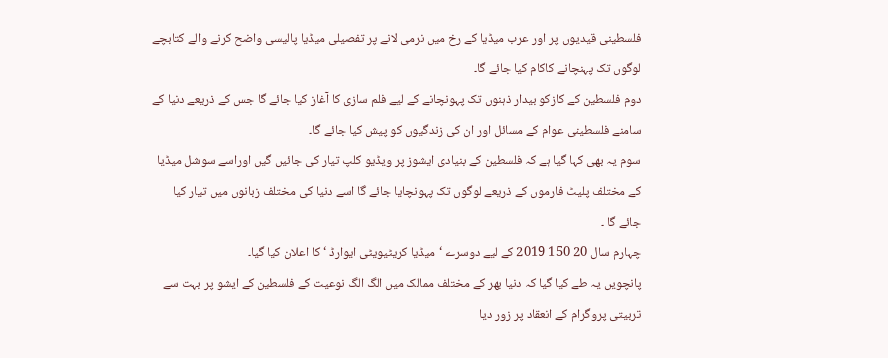فلسطینی قیدیوں پر اور عرب میڈیا کے رخ میں نرمی لانے پر تفصیلی میڈیا پالیسی واضح کرنے والے کتابچے لوگوں تک پہنچانے کاکام کیا جائے گا۔
دوم فلسطین کے کازکو بیدار ذہنوں تک پہونچانے کے لیے فلم سازی کا آغاز کیا جائے گا جس کے ذریعے دنیا کے سامنے فلسطینی عوام کے مسائل اور ان کی زندگیوں کو پیش کیا جائے گا۔
سوم یہ بھی کہا گیا ہے کہ فلسطین کے بنیادی ایشوز پر ویڈیو کلپ تیار کی جائیں گیں اوراسے سوشل میڈیا کے مختلف پلیٹ فارموں کے ذریعے لوگوں تک پہونچایا جائے گا اسے دنیا کی مختلف زبانوں میں تیار کیا جائے گا ۔
چہارم سال 20 150 2019 کے لیے دوسرے ‘میڈیا کریٹیویٹی ایوارڈ ‘کا اعلان کیا گیا۔
پانچویں یہ طے کیا گیا کہ دنیا بھر کے مختلف ممالک میں الگ الگ نوعیت کے فلسطین کے ایشو پر بہت سے تربیتی پروگرام کے انعقاد پر زور دیا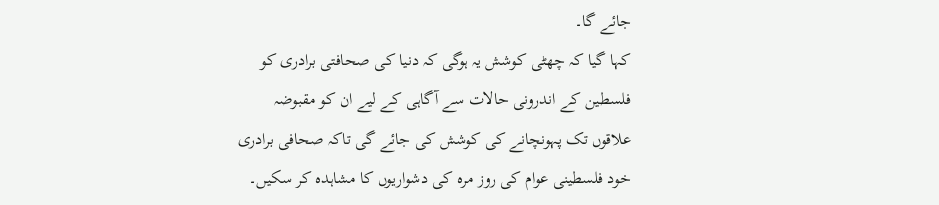جائے گا۔
کہا گیا کہ چھٹی کوشش یہ ہوگی کہ دنیا کی صحافتی برادری کو فلسطین کے اندرونی حالات سے آگاہی کے لیے ان کو مقبوضہ علاقوں تک پہونچانے کی کوشش کی جائے گی تاکہ صحافی برادری خود فلسطینی عوام کی روز مرہ کی دشواریوں کا مشاہدہ کر سکیں۔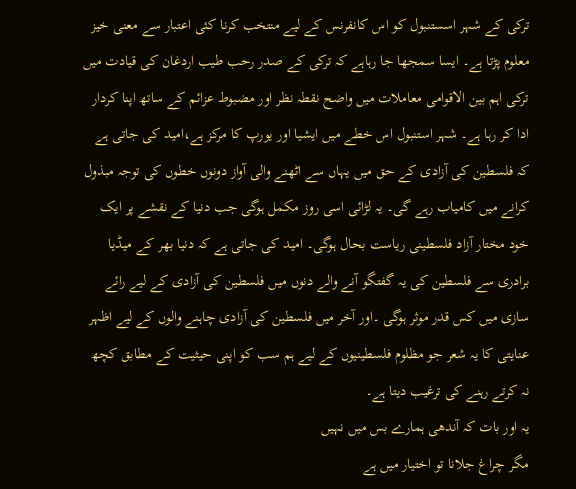ترکی کے شہر اسستنبول کو اس کانفرنس کے لیے منتخب کرنا کئی اعتبار سے معنی خیز معلوم پڑتا ہے۔ ایسا سمجھا جا رہاہے کہ ترکی کے صدر رحب طیب اردغان کی قیادت میں ترکی اہم بین الاقوامی معاملات میں واضح نقطہ نظر اور مضبوط عزائم کے ساتھ اپنا کردار ادا کر رہا ہے۔ شہر استنبول اس خطے میں ایشیا اور یورپ کا مرکز ہے،امید کی جاتی ہے کہ فلسطین کی آزادی کے حق میں یہاں سے اٹھنے والی آواز دونوں خطوں کی توجہ مبذول کرانے میں کامیاب رہے گی۔ یہ لڑائی اسی روز مکمل ہوگی جب دنیا کے نقشے پر ایک خود مختار آزاد فلسطینی ریاست بحال ہوگی۔ امید کی جاتی ہے کہ دنیا بھر کے میڈیا برادری سے فلسطین کی یہ گفتگو آنے والے دنوں میں فلسطین کی آزادی کے لیے رائے سازی میں کس قدر موثر ہوگی ۔اور آخر میں فلسطین کی آزادی چاہنے والوں کے لیے اظہر عنایتی کا یہ شعر جو مظلوم فلسطینیوں کے لیے ہم سب کو اپنی حیثیت کے مطابق کچھ نہ کرتے رہنے کی ترغیب دیتا ہے۔
یہ اور بات کہ آندھی ہمارے بس میں نہیں
مگر چراغ جلانا تو اختیار میں ہے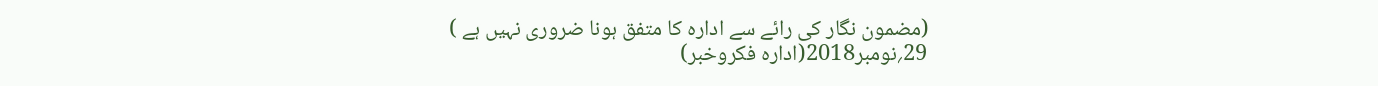(مضمون نگار کی رائے سے ادارہ کا متفق ہونا ضروری نہیں ہے )
29؍نومبر2018(ادارہ فکروخبر)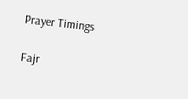Prayer Timings

Fajr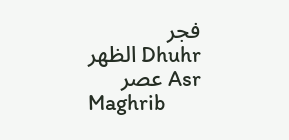فجر
Dhuhr الظهر
Asr عصر
Maghrib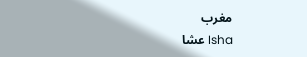مغرب
Isha عشا